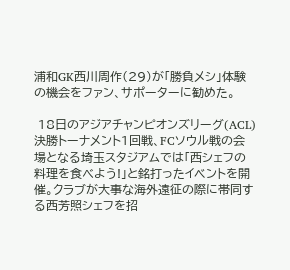浦和GK西川周作(29)が「勝負メシ」体験の機会をファン、サポーターに勧めた。

 18日のアジアチャンピオンズリーグ(ACL)決勝トーナメント1回戦、FCソウル戦の会場となる埼玉スタジアムでは「西シェフの料理を食べよう!」と銘打ったイベントを開催。クラブが大事な海外遠征の際に帯同する西芳照シェフを招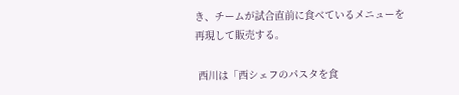き、チームが試合直前に食べているメニューを再現して販売する。

 西川は「西シェフのパスタを食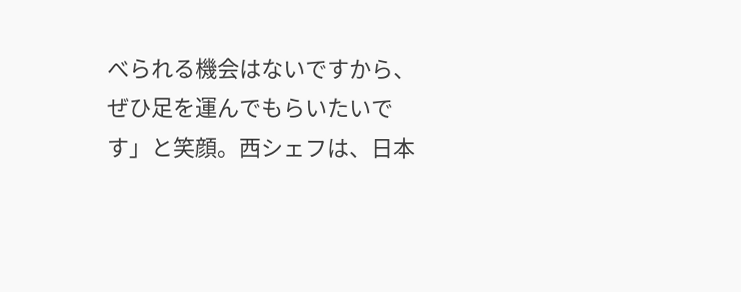べられる機会はないですから、ぜひ足を運んでもらいたいです」と笑顔。西シェフは、日本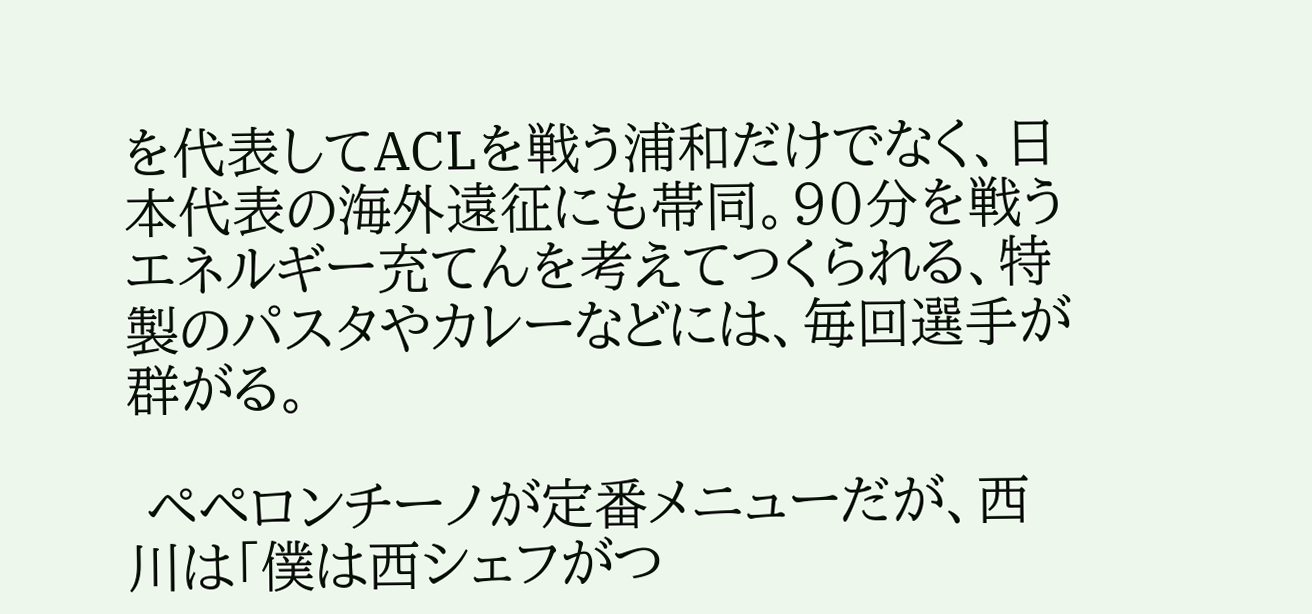を代表してACLを戦う浦和だけでなく、日本代表の海外遠征にも帯同。90分を戦うエネルギー充てんを考えてつくられる、特製のパスタやカレーなどには、毎回選手が群がる。

 ペペロンチーノが定番メニューだが、西川は「僕は西シェフがつ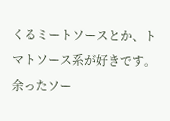くるミートソースとか、トマトソース系が好きです。余ったソー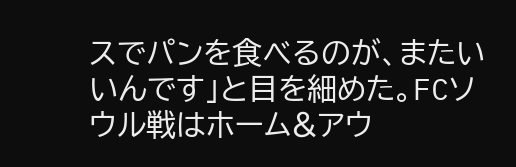スでパンを食べるのが、またいいんです」と目を細めた。FCソウル戦はホーム&アウ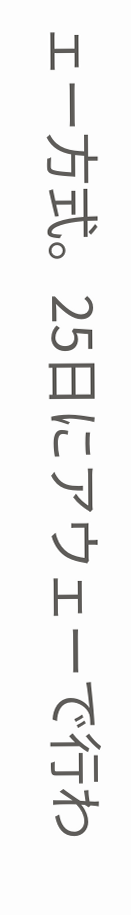ェー方式。25日にアウェーで行わ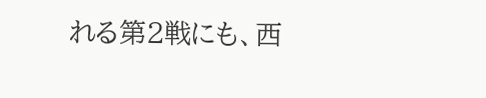れる第2戦にも、西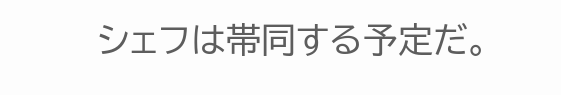シェフは帯同する予定だ。